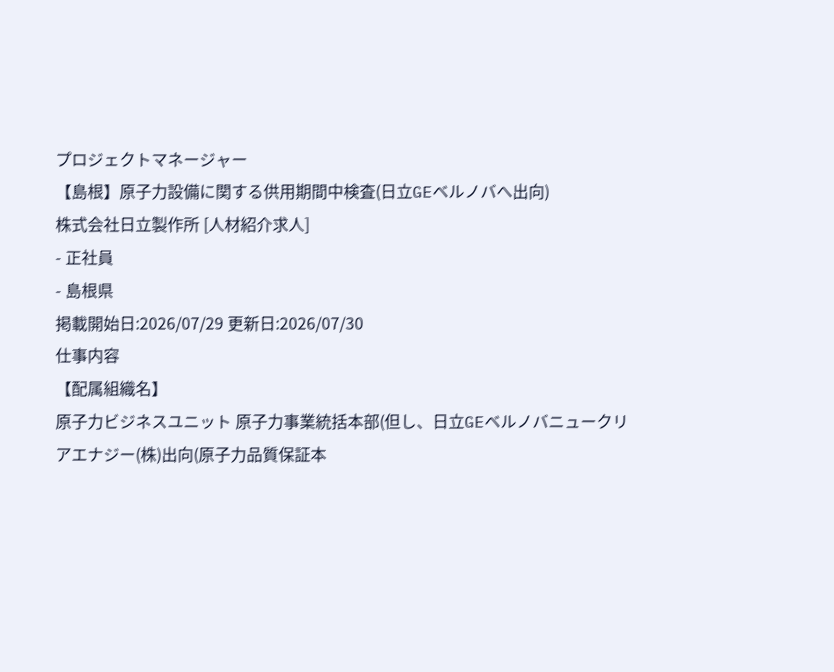プロジェクトマネージャー
【島根】原子力設備に関する供用期間中検査(日立GEベルノバへ出向)
株式会社日立製作所 [人材紹介求人]
- 正社員
- 島根県
掲載開始日:2026/07/29 更新日:2026/07/30
仕事内容
【配属組織名】
原子力ビジネスユニット 原子力事業統括本部(但し、日立GEベルノバニュークリアエナジー(株)出向(原子力品質保証本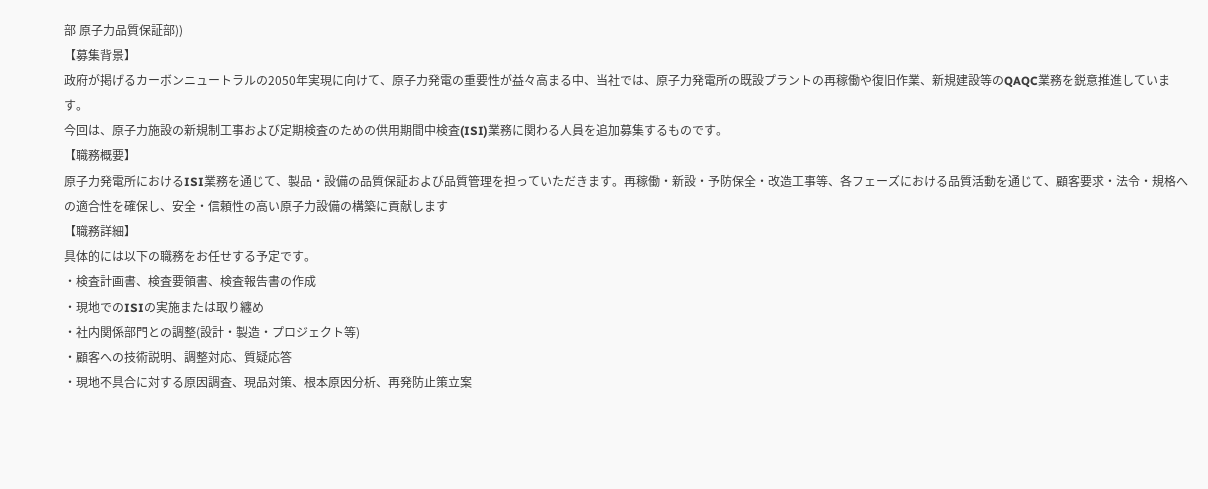部 原子力品質保証部))
【募集背景】
政府が掲げるカーボンニュートラルの2050年実現に向けて、原子力発電の重要性が益々高まる中、当社では、原子力発電所の既設プラントの再稼働や復旧作業、新規建設等のQAQC業務を鋭意推進しています。
今回は、原子力施設の新規制工事および定期検査のための供用期間中検査(ISI)業務に関わる人員を追加募集するものです。
【職務概要】
原子力発電所におけるISI業務を通じて、製品・設備の品質保証および品質管理を担っていただきます。再稼働・新設・予防保全・改造工事等、各フェーズにおける品質活動を通じて、顧客要求・法令・規格への適合性を確保し、安全・信頼性の高い原子力設備の構築に貢献します
【職務詳細】
具体的には以下の職務をお任せする予定です。
・検査計画書、検査要領書、検査報告書の作成
・現地でのISIの実施または取り纏め
・社内関係部門との調整(設計・製造・プロジェクト等)
・顧客への技術説明、調整対応、質疑応答
・現地不具合に対する原因調査、現品対策、根本原因分析、再発防止策立案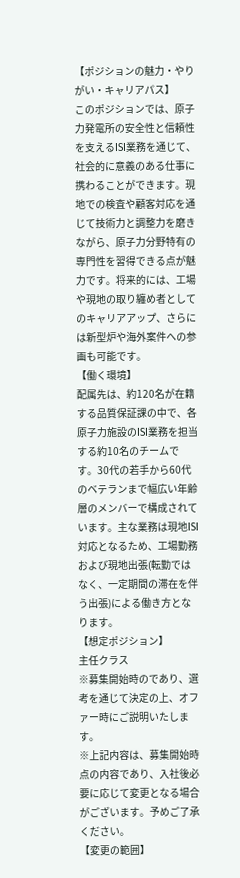【ポジションの魅力・やりがい・キャリアパス】
このポジションでは、原子力発電所の安全性と信頼性を支えるISI業務を通じて、社会的に意義のある仕事に携わることができます。現地での検査や顧客対応を通じて技術力と調整力を磨きながら、原子力分野特有の専門性を習得できる点が魅力です。将来的には、工場や現地の取り纏め者としてのキャリアアップ、さらには新型炉や海外案件への参画も可能です。
【働く環境】
配属先は、約120名が在籍する品質保証課の中で、各原子力施設のISI業務を担当する約10名のチームです。30代の若手から60代のベテランまで幅広い年齢層のメンバーで構成されています。主な業務は現地ISI対応となるため、工場勤務および現地出張(転勤ではなく、一定期間の滞在を伴う出張)による働き方となります。
【想定ポジション】
主任クラス
※募集開始時のであり、選考を通じて決定の上、オファー時にご説明いたします。
※上記内容は、募集開始時点の内容であり、入社後必要に応じて変更となる場合がございます。予めご了承ください。
【変更の範囲】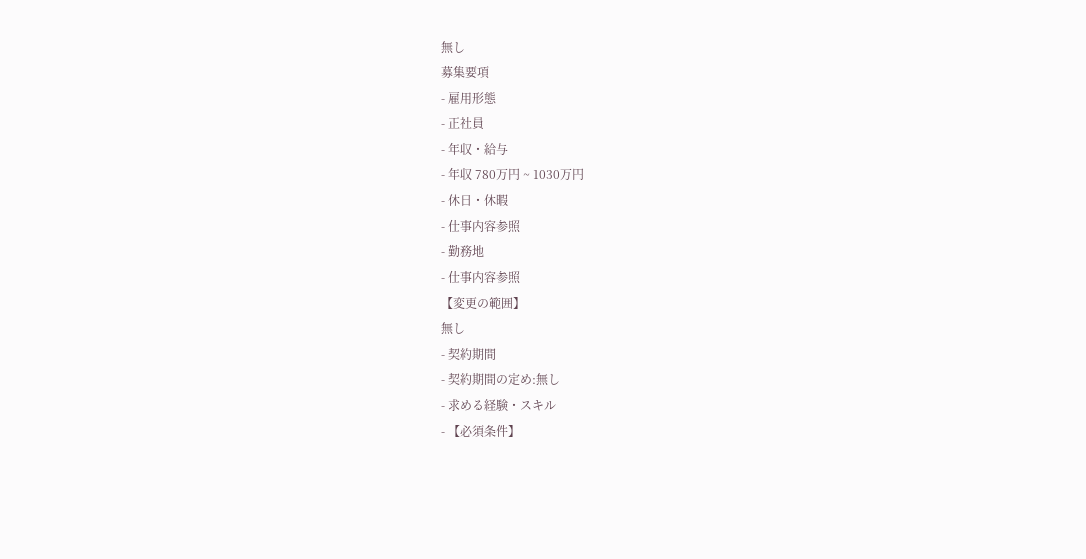無し
募集要項
- 雇用形態
- 正社員
- 年収・給与
- 年収 780万円 ~ 1030万円
- 休日・休暇
- 仕事内容参照
- 勤務地
- 仕事内容参照
【変更の範囲】
無し
- 契約期間
- 契約期間の定め:無し
- 求める経験・スキル
- 【必須条件】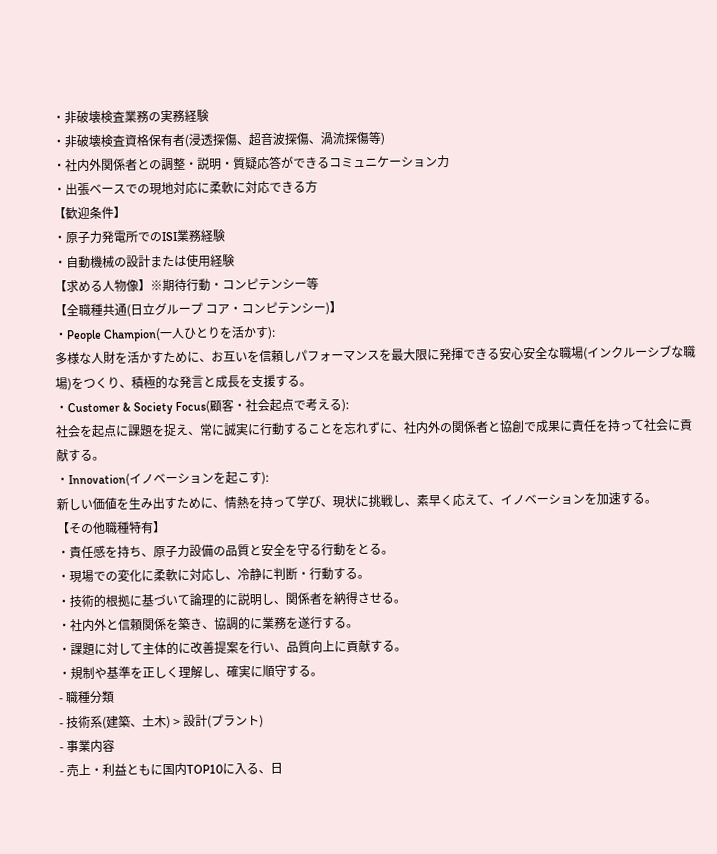・非破壊検査業務の実務経験
・非破壊検査資格保有者(浸透探傷、超音波探傷、渦流探傷等)
・社内外関係者との調整・説明・質疑応答ができるコミュニケーション力
・出張ベースでの現地対応に柔軟に対応できる方
【歓迎条件】
・原子力発電所でのISI業務経験
・自動機械の設計または使用経験
【求める人物像】※期待行動・コンピテンシー等
【全職種共通(日立グループ コア・コンピテンシー)】
・People Champion(一人ひとりを活かす):
多様な人財を活かすために、お互いを信頼しパフォーマンスを最大限に発揮できる安心安全な職場(インクルーシブな職場)をつくり、積極的な発言と成長を支援する。
・Customer & Society Focus(顧客・社会起点で考える):
社会を起点に課題を捉え、常に誠実に行動することを忘れずに、社内外の関係者と協創で成果に責任を持って社会に貢献する。
・Innovation(イノベーションを起こす):
新しい価値を生み出すために、情熱を持って学び、現状に挑戦し、素早く応えて、イノベーションを加速する。
【その他職種特有】
・責任感を持ち、原子力設備の品質と安全を守る行動をとる。
・現場での変化に柔軟に対応し、冷静に判断・行動する。
・技術的根拠に基づいて論理的に説明し、関係者を納得させる。
・社内外と信頼関係を築き、協調的に業務を遂行する。
・課題に対して主体的に改善提案を行い、品質向上に貢献する。
・規制や基準を正しく理解し、確実に順守する。
- 職種分類
- 技術系(建築、土木) > 設計(プラント)
- 事業内容
- 売上・利益ともに国内TOP10に入る、日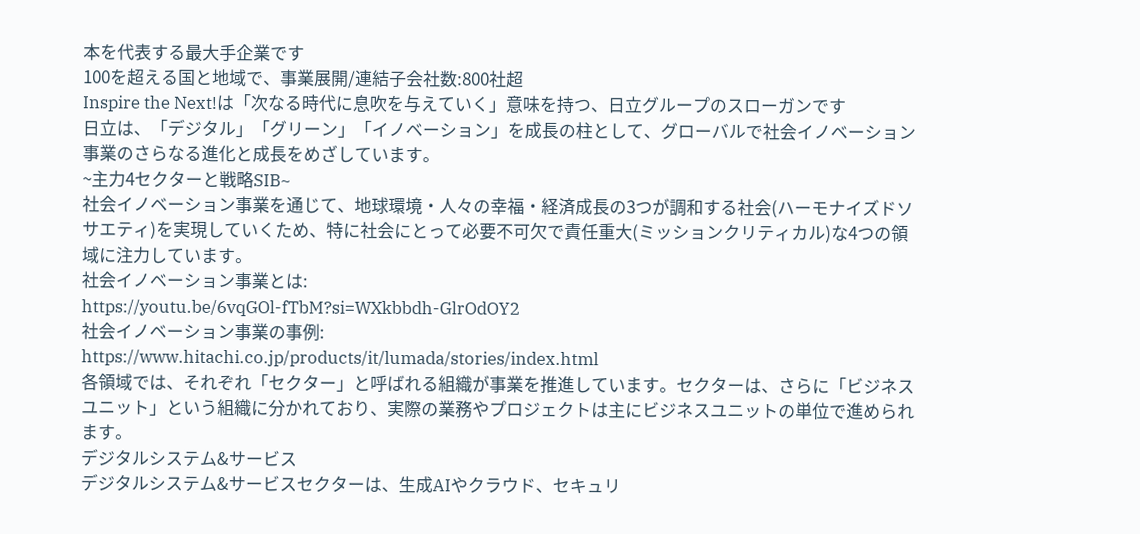本を代表する最大手企業です
100を超える国と地域で、事業展開/連結子会社数:800社超
Inspire the Next!は「次なる時代に息吹を与えていく」意味を持つ、日立グループのスローガンです
日立は、「デジタル」「グリーン」「イノベーション」を成長の柱として、グローバルで社会イノベーション事業のさらなる進化と成長をめざしています。
~主力4セクターと戦略SIB~
社会イノベーション事業を通じて、地球環境・人々の幸福・経済成長の3つが調和する社会(ハーモナイズドソサエティ)を実現していくため、特に社会にとって必要不可欠で責任重大(ミッションクリティカル)な4つの領域に注力しています。
社会イノベーション事業とは:
https://youtu.be/6vqGOl-fTbM?si=WXkbbdh-GlrOdOY2
社会イノベーション事業の事例:
https://www.hitachi.co.jp/products/it/lumada/stories/index.html
各領域では、それぞれ「セクター」と呼ばれる組織が事業を推進しています。セクターは、さらに「ビジネスユニット」という組織に分かれており、実際の業務やプロジェクトは主にビジネスユニットの単位で進められます。
デジタルシステム&サービス
デジタルシステム&サービスセクターは、生成AIやクラウド、セキュリ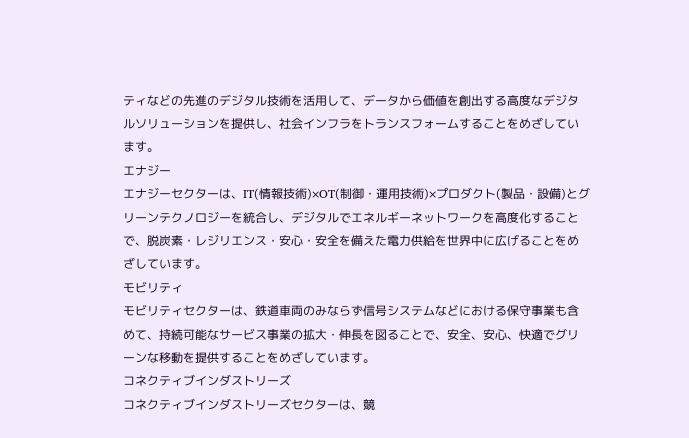ティなどの先進のデジタル技術を活用して、データから価値を創出する高度なデジタルソリューションを提供し、社会インフラをトランスフォームすることをめざしています。
エナジー
エナジーセクターは、IT(情報技術)×OT(制御・運用技術)×プロダクト(製品・設備)とグリーンテクノロジーを統合し、デジタルでエネルギーネットワークを高度化することで、脱炭素・レジリエンス・安心・安全を備えた電力供給を世界中に広げることをめざしています。
モビリティ
モビリティセクターは、鉄道車両のみならず信号システムなどにおける保守事業も含めて、持続可能なサービス事業の拡大・伸長を図ることで、安全、安心、快適でグリーンな移動を提供することをめざしています。
コネクティブインダストリーズ
コネクティブインダストリーズセクターは、競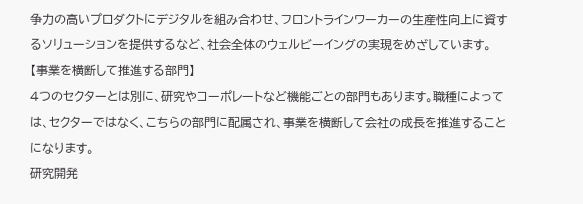争力の高いプロダクトにデジタルを組み合わせ、フロントラインワーカーの生産性向上に資するソリューションを提供するなど、社会全体のウェルビーイングの実現をめざしています。
【事業を横断して推進する部門】
4つのセクターとは別に、研究やコーポレートなど機能ごとの部門もあります。職種によっては、セクターではなく、こちらの部門に配属され、事業を横断して会社の成長を推進することになります。
研究開発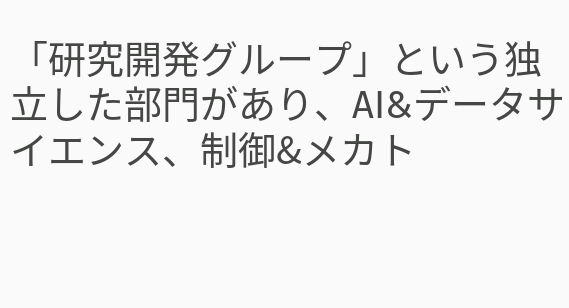「研究開発グループ」という独立した部門があり、AI&データサイエンス、制御&メカト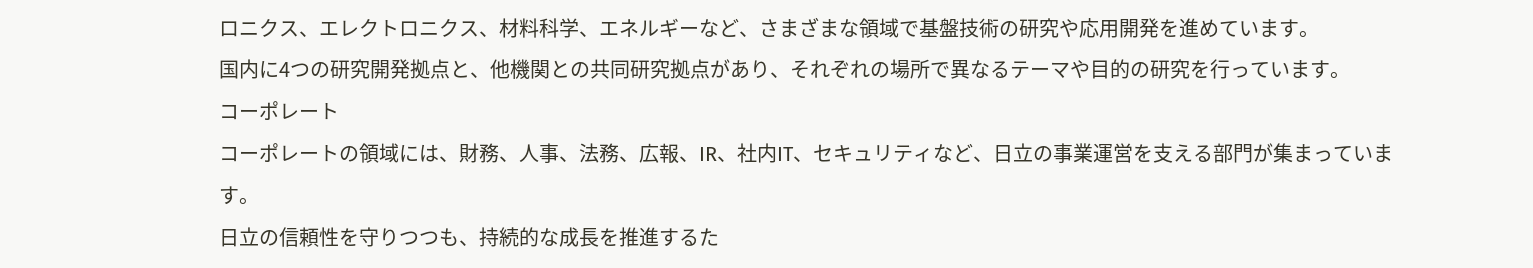ロニクス、エレクトロニクス、材料科学、エネルギーなど、さまざまな領域で基盤技術の研究や応用開発を進めています。
国内に4つの研究開発拠点と、他機関との共同研究拠点があり、それぞれの場所で異なるテーマや目的の研究を行っています。
コーポレート
コーポレートの領域には、財務、人事、法務、広報、IR、社内IT、セキュリティなど、日立の事業運営を支える部門が集まっています。
日立の信頼性を守りつつも、持続的な成長を推進するた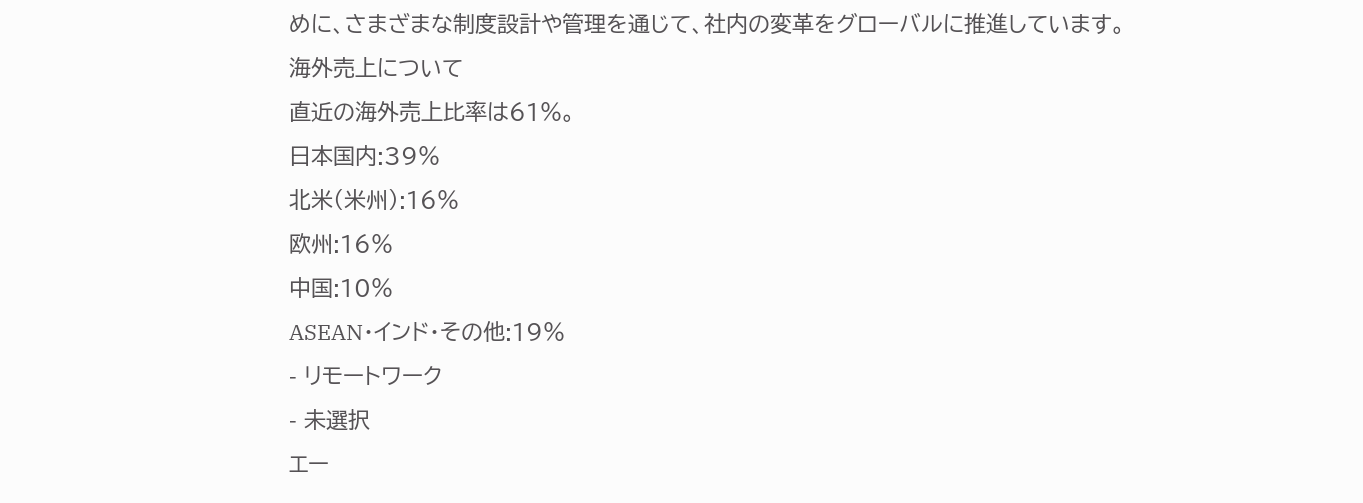めに、さまざまな制度設計や管理を通じて、社内の変革をグローバルに推進しています。
海外売上について
直近の海外売上比率は61%。
日本国内:39%
北米(米州):16%
欧州:16%
中国:10%
ASEAN・インド・その他:19%
- リモートワーク
- 未選択
エー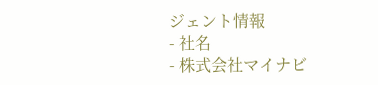ジェント情報
- 社名
- 株式会社マイナビ